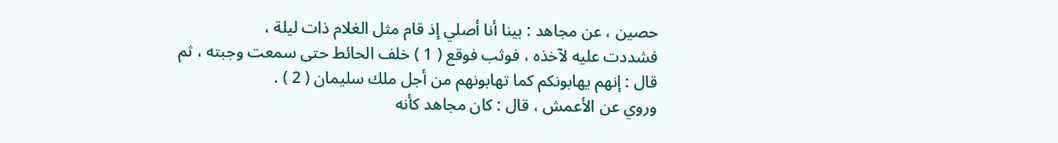حصين ، عن مجاهد : بينا أنا أصلي إذ قام مثل الغلام ذات ليلة ،
فشددت عليه لآخذه ، فوثب فوقع ( 1 ) خلف الحائط حتى سمعت وجبته ، ثم
قال : إنهم يهابونكم كما تهابونهم من أجل ملك سليمان ( 2 ) .
وروي عن الأعمش ، قال : كان مجاهد كأنه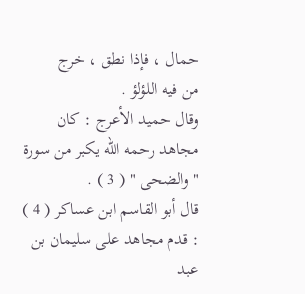حمال ، فإذا نطق ، خرج
من فيه اللؤلؤ .
وقال حميد الأعرج : كان مجاهد رحمه الله يكبر من سورة
" والضحى " ( 3 ) .
قال أبو القاسم ابن عساكر ( 4 ) : قدم مجاهد على سليمان بن عبد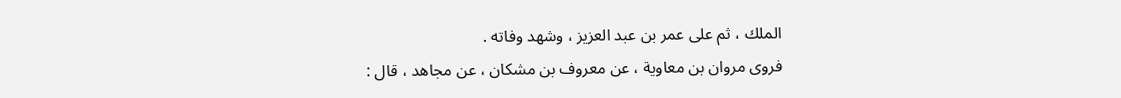الملك ، ثم على عمر بن عبد العزيز ، وشهد وفاته .
فروى مروان بن معاوية ، عن معروف بن مشكان ، عن مجاهد ، قال :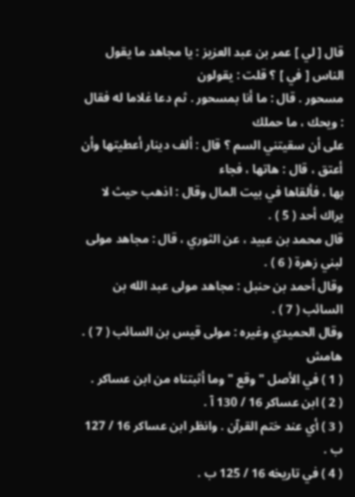قال [ لي ] عمر بن عبد العزيز : يا مجاهد ما يقول الناس [ في ] ؟ قلت : يقولون
مسحور . قال : ما أنا بمسحور . ثم دعا غلاما له فقال : ويحك ، ما حملك
على أن سقيتني السم ؟ قال : ألف دينار أعطيتها وأن أعتق ، قال : هاتها ، فجاء
بها ، فألقاها في بيت المال وقال : اذهب حيث لا يراك أحد ( 5 ) .
قال محمد بن عبيد ، عن الثوري ، قال : مجاهد مولى لبني زهرة ( 6 ) .
وقال أحمد بن حنبل : مجاهد مولى عبد الله بن السائب ( 7 ) .
وقال الحميدي وغيره : مولى قيس بن السائب ( 7 ) .
هامش
( 1 ) في الأصل " وقع " وما أثبتناه من ابن عساكر .
( 2 ) ابن عساكر 16 / 130 آ .
( 3 ) أي عند ختم القرآن . وانظر ابن عساكر 16 / 127 ب .
( 4 ) في تاريخه 16 / 125 ب .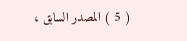( 5 ) المصدر السابق ،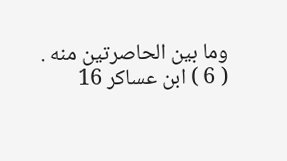وما بين الحاصرتين منه .
( 6 ) ابن عساكر 16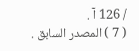/ 126 آ .
( 7 ) المصدر السابق .